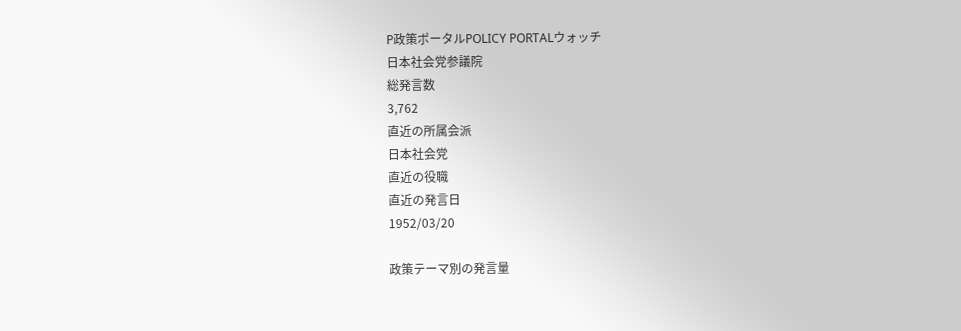P政策ポータルPOLICY PORTALウォッチ
日本社会党参議院
総発言数
3,762
直近の所属会派
日本社会党
直近の役職
直近の発言日
1952/03/20

政策テーマ別の発言量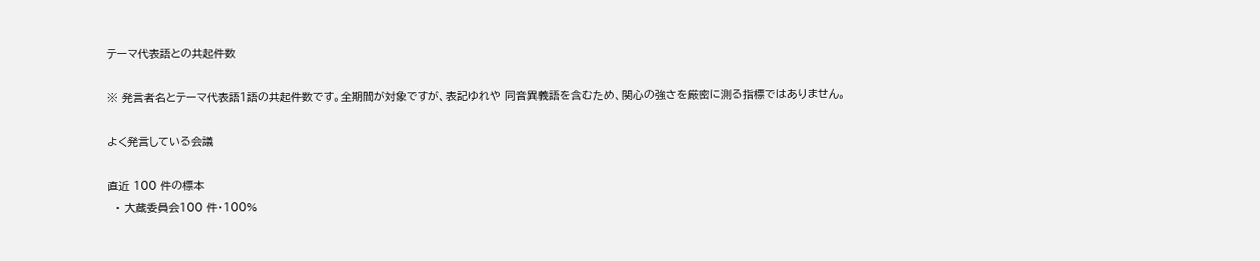テーマ代表語との共起件数

※ 発言者名とテーマ代表語1語の共起件数です。全期間が対象ですが、表記ゆれや 同音異義語を含むため、関心の強さを厳密に測る指標ではありません。

よく発言している会議

直近 100 件の標本
  • 大蔵委員会100 件・100%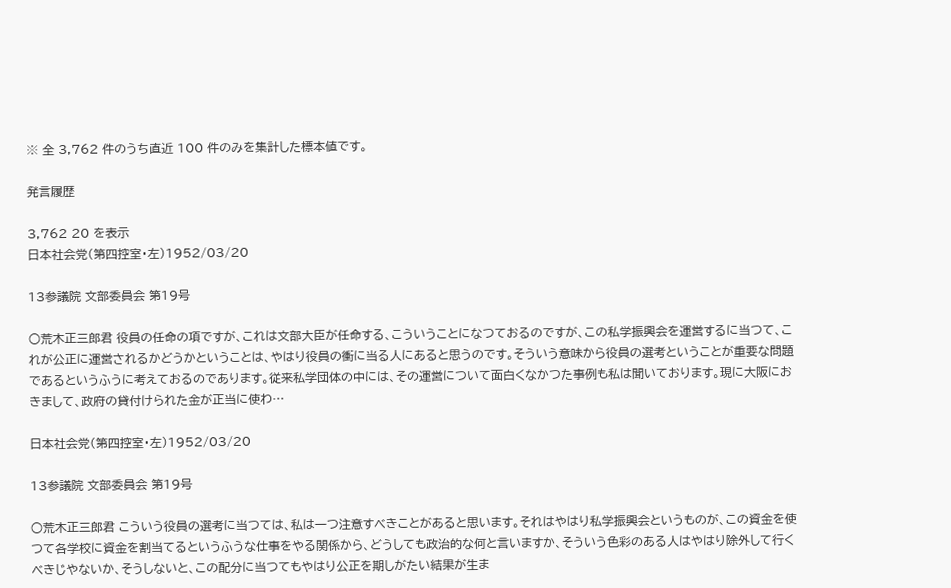※ 全 3,762 件のうち直近 100 件のみを集計した標本値です。

発言履歴

3,762 20 を表示
日本社会党(第四控室・左)1952/03/20

13参議院 文部委員会 第19号

○荒木正三郎君 役員の任命の項ですが、これは文部大臣が任命する、こういうことになつておるのですが、この私学振興会を運営するに当つて、これが公正に運営されるかどうかということは、やはり役員の衝に当る人にあると思うのです。そういう意味から役員の選考ということが重要な問題であるというふうに考えておるのであります。従来私学団体の中には、その運営について面白くなかつた事例も私は聞いております。現に大阪におきまして、政府の貸付けられた金が正当に使わ…

日本社会党(第四控室・左)1952/03/20

13参議院 文部委員会 第19号

○荒木正三郎君 こういう役員の選考に当つては、私は一つ注意すべきことがあると思います。それはやはり私学振興会というものが、この資金を使つて各学校に資金を割当てるというふうな仕事をやる関係から、どうしても政治的な何と言いますか、そういう色彩のある人はやはり除外して行くべきじやないか、そうしないと、この配分に当つてもやはり公正を期しがたい結果が生ま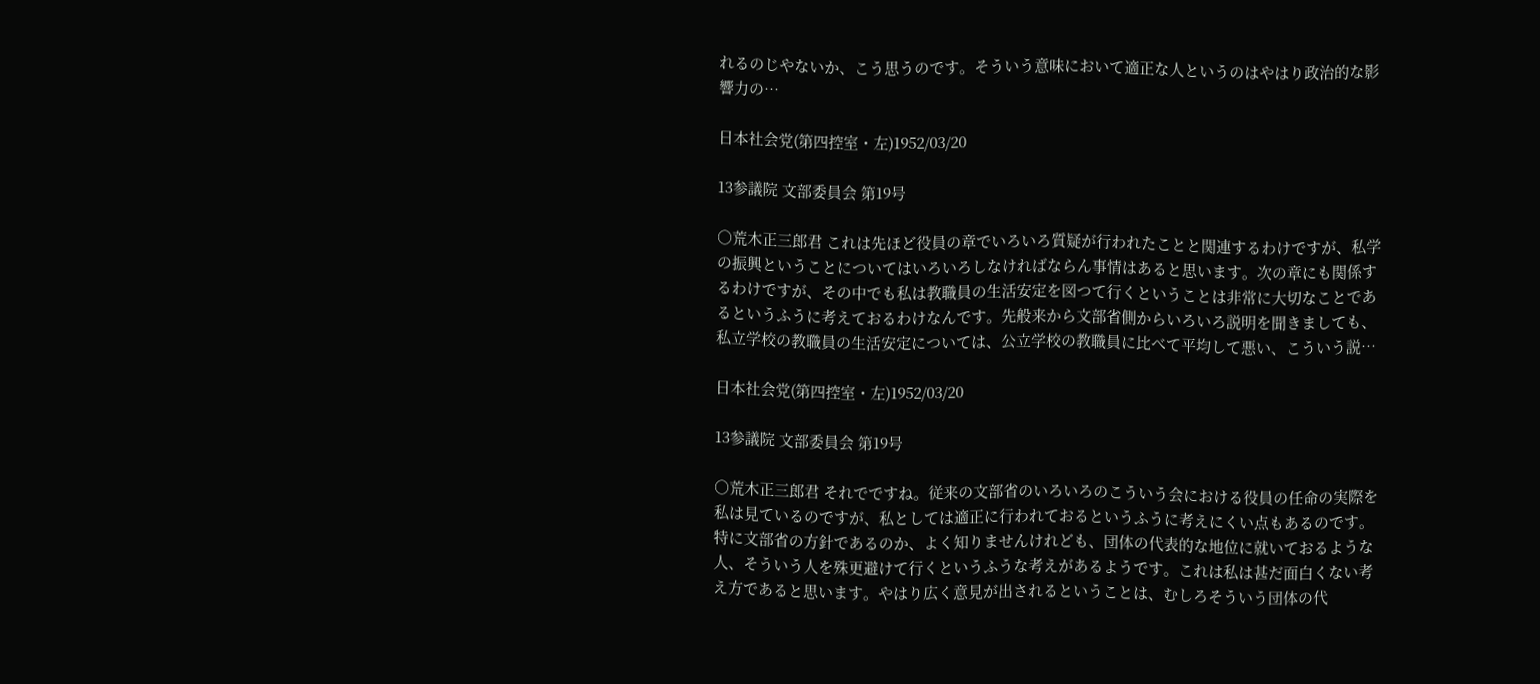れるのじやないか、こう思うのです。そういう意味において適正な人というのはやはり政治的な影響力の…

日本社会党(第四控室・左)1952/03/20

13参議院 文部委員会 第19号

○荒木正三郎君 これは先ほど役員の章でいろいろ質疑が行われたことと関連するわけですが、私学の振興ということについてはいろいろしなければならん事情はあると思います。次の章にも関係するわけですが、その中でも私は教職員の生活安定を図つて行くということは非常に大切なことであるというふうに考えておるわけなんです。先般来から文部省側からいろいろ説明を聞きましても、私立学校の教職員の生活安定については、公立学校の教職員に比べて平均して悪い、こういう説…

日本社会党(第四控室・左)1952/03/20

13参議院 文部委員会 第19号

○荒木正三郎君 それでですね。従来の文部省のいろいろのこういう会における役員の任命の実際を私は見ているのですが、私としては適正に行われておるというふうに考えにくい点もあるのです。特に文部省の方針であるのか、よく知りませんけれども、団体の代表的な地位に就いておるような人、そういう人を殊更避けて行くというふうな考えがあるようです。これは私は甚だ面白くない考え方であると思います。やはり広く意見が出されるということは、むしろそういう団体の代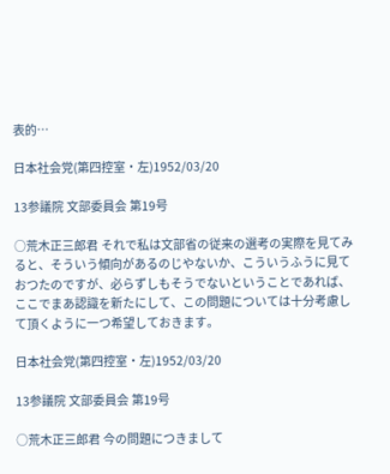表的…

日本社会党(第四控室・左)1952/03/20

13参議院 文部委員会 第19号

○荒木正三郎君 それで私は文部省の従来の選考の実際を見てみると、そういう傾向があるのじやないか、こういうふうに見ておつたのですが、必らずしもそうでないということであれば、ここでまあ認識を新たにして、この問題については十分考慮して頂くように一つ希望しておきます。

日本社会党(第四控室・左)1952/03/20

13参議院 文部委員会 第19号

○荒木正三郎君 今の問題につきまして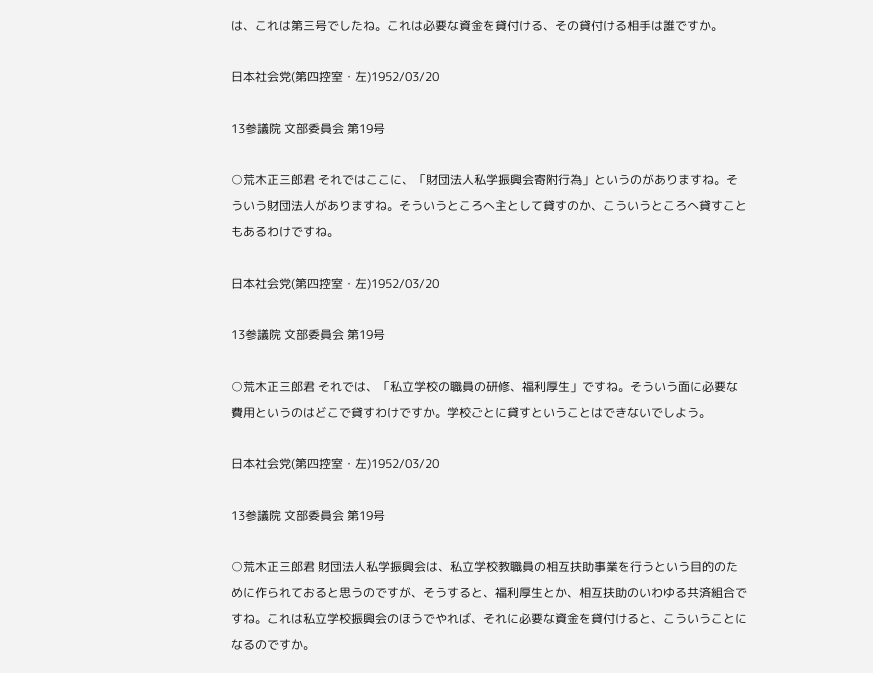は、これは第三号でしたね。これは必要な資金を貸付ける、その貸付ける相手は誰ですか。

日本社会党(第四控室・左)1952/03/20

13参議院 文部委員会 第19号

○荒木正三郎君 それではここに、「財団法人私学振興会寄附行為」というのがありますね。そういう財団法人がありますね。そういうところへ主として貸すのか、こういうところへ貸すこともあるわけですね。

日本社会党(第四控室・左)1952/03/20

13参議院 文部委員会 第19号

○荒木正三郎君 それでは、「私立学校の職員の研修、福利厚生」ですね。そういう面に必要な費用というのはどこで貸すわけですか。学校ごとに貸すということはできないでしよう。

日本社会党(第四控室・左)1952/03/20

13参議院 文部委員会 第19号

○荒木正三郎君 財団法人私学振興会は、私立学校教職員の相互扶助事業を行うという目的のために作られておると思うのですが、そうすると、福利厚生とか、相互扶助のいわゆる共済組合ですね。これは私立学校振興会のほうでやれば、それに必要な資金を貸付けると、こういうことになるのですか。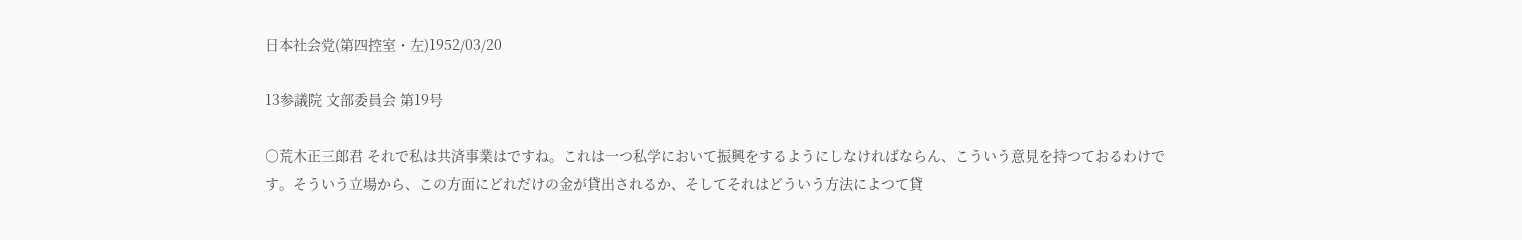日本社会党(第四控室・左)1952/03/20

13参議院 文部委員会 第19号

○荒木正三郎君 それで私は共済事業はですね。これは一つ私学において振興をするようにしなければならん、こういう意見を持つておるわけです。そういう立場から、この方面にどれだけの金が貸出されるか、そしてそれはどういう方法によつて貸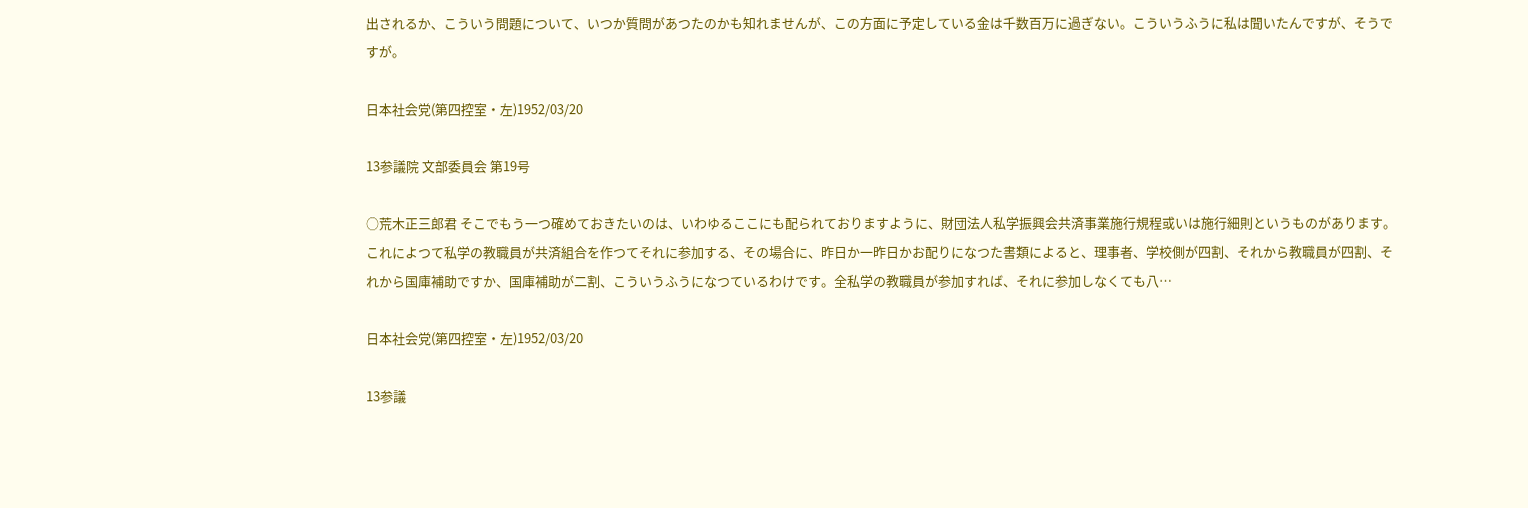出されるか、こういう問題について、いつか質問があつたのかも知れませんが、この方面に予定している金は千数百万に過ぎない。こういうふうに私は聞いたんですが、そうですが。

日本社会党(第四控室・左)1952/03/20

13参議院 文部委員会 第19号

○荒木正三郎君 そこでもう一つ確めておきたいのは、いわゆるここにも配られておりますように、財団法人私学振興会共済事業施行規程或いは施行細則というものがあります。これによつて私学の教職員が共済組合を作つてそれに参加する、その場合に、昨日か一昨日かお配りになつた書類によると、理事者、学校側が四割、それから教職員が四割、それから国庫補助ですか、国庫補助が二割、こういうふうになつているわけです。全私学の教職員が参加すれば、それに参加しなくても八…

日本社会党(第四控室・左)1952/03/20

13参議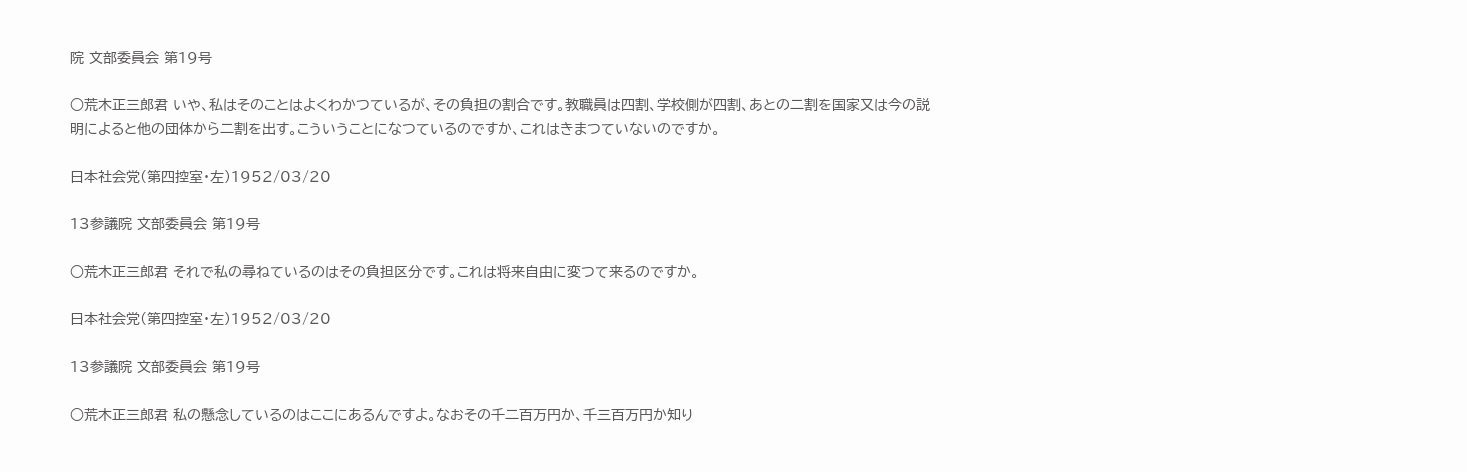院 文部委員会 第19号

○荒木正三郎君 いや、私はそのことはよくわかつているが、その負担の割合です。教職員は四割、学校側が四割、あとの二割を国家又は今の説明によると他の団体から二割を出す。こういうことになつているのですか、これはきまつていないのですか。

日本社会党(第四控室・左)1952/03/20

13参議院 文部委員会 第19号

○荒木正三郎君 それで私の尋ねているのはその負担区分です。これは将来自由に変つて来るのですか。

日本社会党(第四控室・左)1952/03/20

13参議院 文部委員会 第19号

○荒木正三郎君 私の懸念しているのはここにあるんですよ。なおその千二百万円か、千三百万円か知り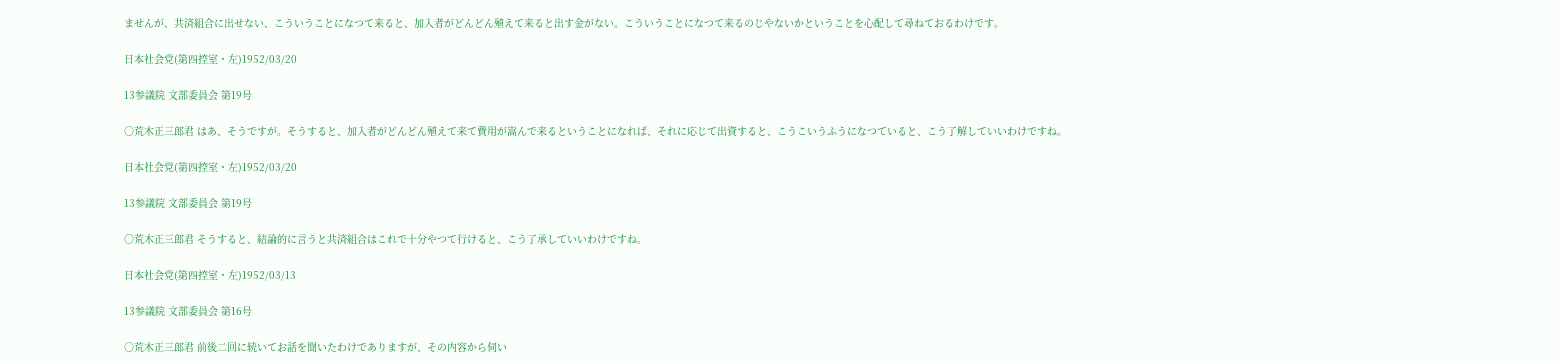ませんが、共済組合に出せない、こういうことになつて来ると、加入者がどんどん殖えて来ると出す金がない。こういうことになつて来るのじやないかということを心配して尋ねておるわけです。

日本社会党(第四控室・左)1952/03/20

13参議院 文部委員会 第19号

○荒木正三郎君 はあ、そうですが。そうすると、加入者がどんどん殖えて来て費用が嵩んで来るということになれば、それに応じて出資すると、こうこいうふうになつていると、こう了解していいわけですね。

日本社会党(第四控室・左)1952/03/20

13参議院 文部委員会 第19号

○荒木正三郎君 そうすると、結論的に言うと共済組合はこれで十分やつて行けると、こう了承していいわけですね。

日本社会党(第四控室・左)1952/03/13

13参議院 文部委員会 第16号

○荒木正三郎君 前後二回に続いてお話を聞いたわけでありますが、その内容から伺い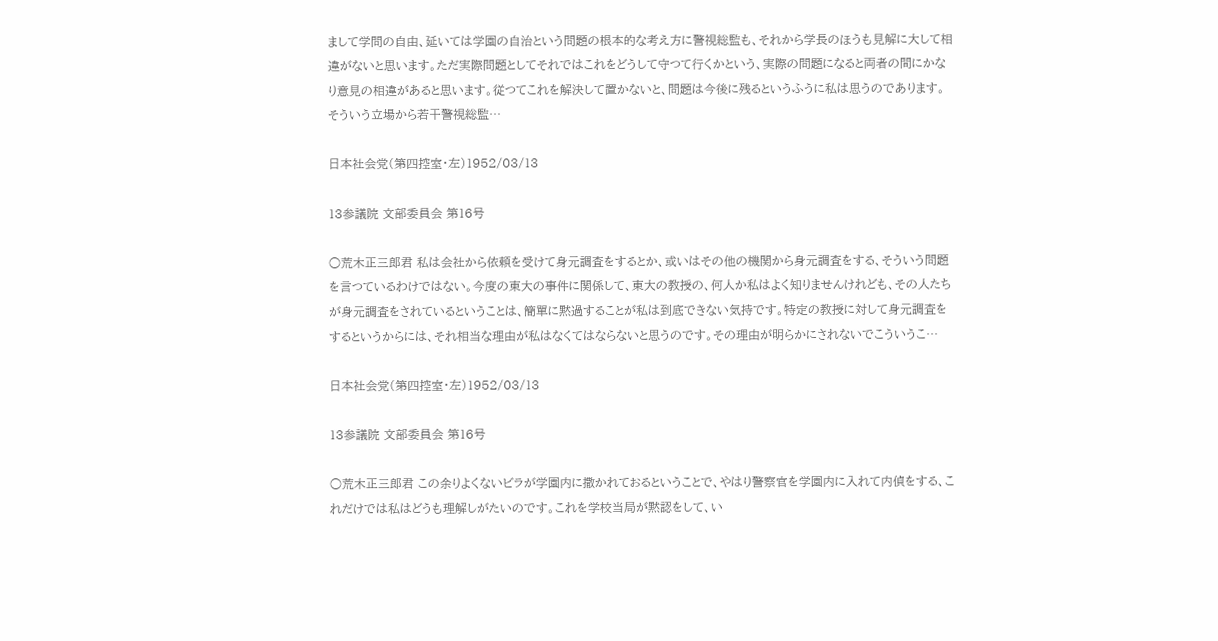まして学問の自由、延いては学園の自治という問題の根本的な考え方に警視総監も、それから学長のほうも見解に大して相違がないと思います。ただ実際問題としてそれではこれをどうして守つて行くかという、実際の問題になると両者の間にかなり意見の相違があると思います。従つてこれを解決して置かないと、問題は今後に残るというふうに私は思うのであります。そういう立場から若干警視総監…

日本社会党(第四控室・左)1952/03/13

13参議院 文部委員会 第16号

○荒木正三郎君 私は会社から依頼を受けて身元調査をするとか、或いはその他の機関から身元調査をする、そういう問題を言つているわけではない。今度の東大の事件に関係して、東大の教授の、何人か私はよく知りませんけれども、その人たちが身元調査をされているということは、簡單に黙過することが私は到底できない気持です。特定の教授に対して身元調査をするというからには、それ相当な理由が私はなくてはならないと思うのです。その理由が明らかにされないでこういうこ…

日本社会党(第四控室・左)1952/03/13

13参議院 文部委員会 第16号

○荒木正三郎君 この余りよくないビラが学園内に撒かれておるということで、やはり警察官を学園内に入れて内偵をする、これだけでは私はどうも理解しがたいのです。これを学校当局が黙認をして、い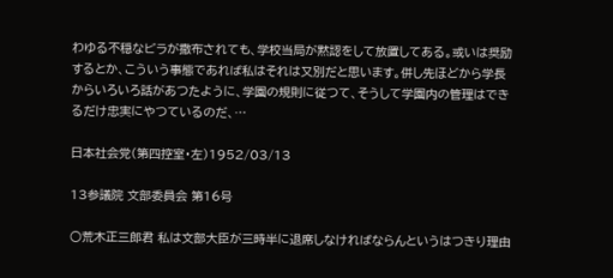わゆる不穏なビラが撒布されても、学校当局が黙認をして放置してある。或いは奨励するとか、こういう事態であれば私はそれは又別だと思います。併し先ほどから学長からいろいろ話があつたように、学園の規則に従つて、そうして学園内の管理はできるだけ忠実にやつているのだ、…

日本社会党(第四控室・左)1952/03/13

13参議院 文部委員会 第16号

○荒木正三郎君 私は文部大臣が三時半に退席しなければならんというはつきり理由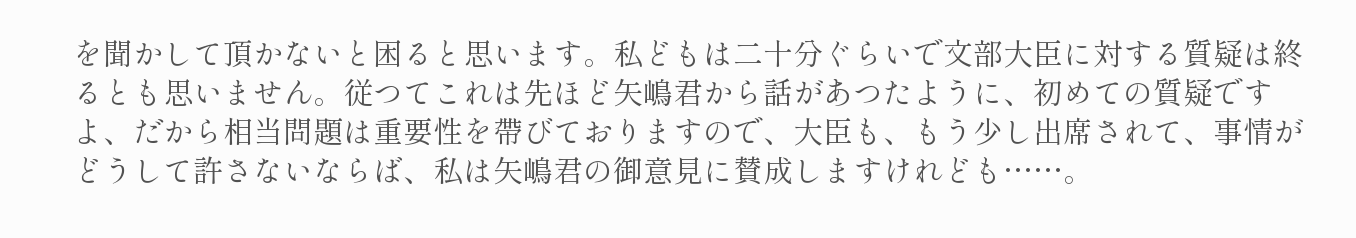を聞かして頂かないと困ると思います。私どもは二十分ぐらいで文部大臣に対する質疑は終るとも思いません。従つてこれは先ほど矢嶋君から話があつたように、初めての質疑ですよ、だから相当問題は重要性を帶びておりますので、大臣も、もう少し出席されて、事情がどうして許さないならば、私は矢嶋君の御意見に賛成しますけれども……。